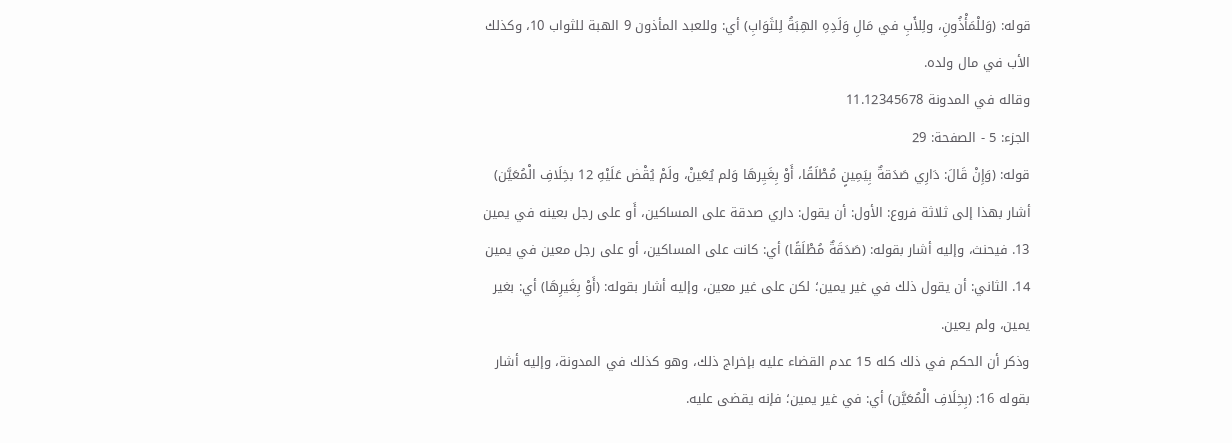قوله: (وَللْمَأْذُونِ، ولِلأَبِ في مَالِ وَلَدِهِ الهِبَةُ لِلثَوَابِ) أي: وللعبد المأذون 9 الهبة للثواب 10، وكذلك الأب في مال ولده.
وقاله في المدونة 11.12345678
الجزء: 5 - الصفحة: 29
قوله: (وَإِنْ قَالَ: دَارِي صَدَقةٌ بِيَمِينٍ مُطْلَقًا، أَوْ بِغَيِرهَا وَلم يُعَينْ، ولَمْ يُقْض عَلَيْهِ 12 بخِلَافِ الْمُعَيَّن) أشار بهذا إلى ثلاثة فروع: الأول: أن يقول: داري صدقة على المساكين، أَو على رجل بعينه في يمين 13. فيحنث، وإليه أشار بقوله: (صَدَقَةٌ مُطْلَقًا) أي: كانت على المساكين، أو على رجل معين في يمين 14. الثاني: أن يقول ذلك في غير يمين؛ لكن على غير معين، وإليه أشار بقوله: (أَوْ بِغَيرِهَا) أي: بغير يمين، ولم يعين.
وذكر أن الحكم في ذلك كله 15 عدم القضاء عليه بإخراج ذلك، وهو كذلك في المدونة، وإليه أشار بقوله 16: (بِخِلَافِ الْمُعَيَّن) أي: في غير يمين؛ فإنه يقضى عليه.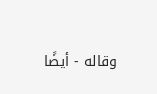وقاله - أيضًا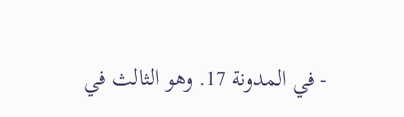- في المدونة 17. وهو الثالث في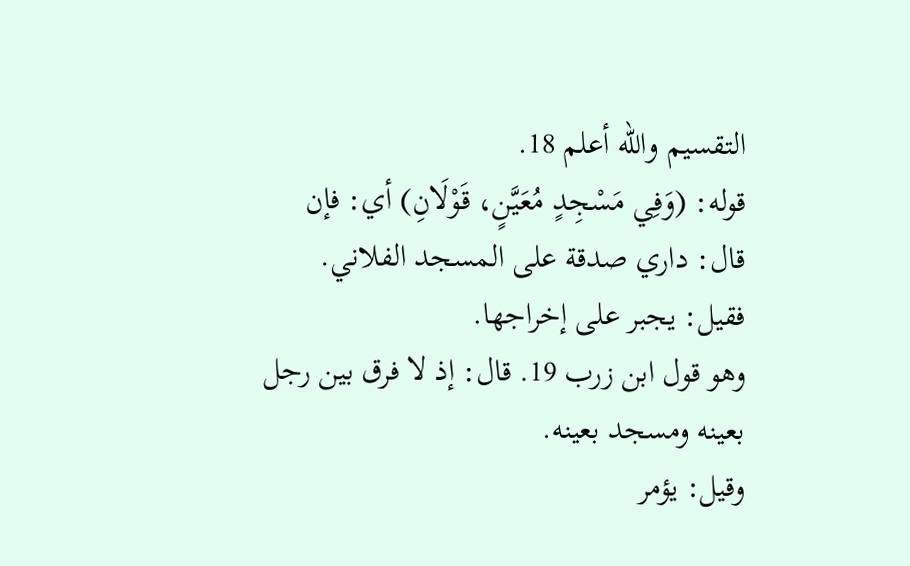التقسيم والله أعلم 18.
قوله: (وَفِي مَسْجِدٍ مُعَيَّنٍ، قَوْلَانِ) أي: فإن قال: داري صدقة على المسجد الفلاني.
فقيل: يجبر على إخراجها.
وهو قول ابن زرب 19. قال: إذ لا فرق بين رجل بعينه ومسجد بعينه.
وقيل: يؤمر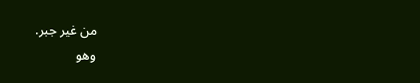من غير جبر.
وهو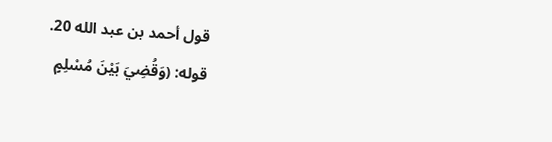قول أحمد بن عبد الله 20.
قوله: (وَقُضِيَ بَيْنَ مُسْلِمٍ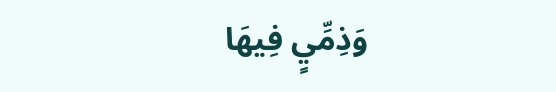وَذِمِّيٍ فِيهَا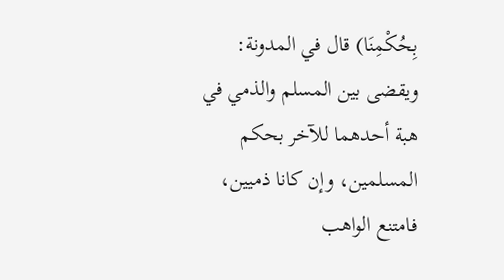بِحُكْمِنَا) قال في المدونة: ويقضى بين المسلم والذمي في هبة أحدهما للآخر بحكم المسلمين، وإن كانا ذميين، فامتنع الواهب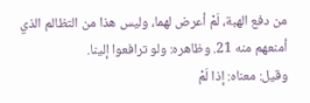من دفع الهبة، لَمْ أعرض لهما، وليس هذا من التظالم الذي أمنعهم منه 21. وظاهره: ولو ترافعوا إلينا.
وقيل: معناه: إذا لَمْ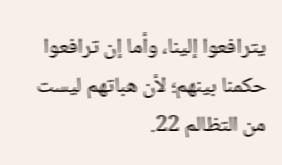يترافعوا إلينا، وأما إن ترافعوا حكمنا بينهم؛ لأن هباتهم ليست من التظالم 22.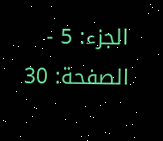الجزء: 5 - الصفحة: 30